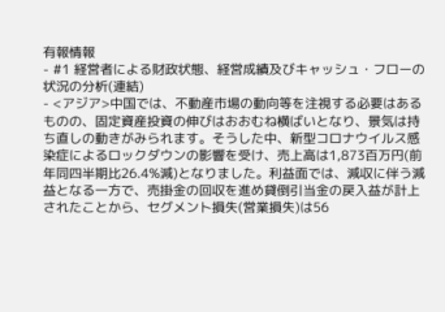有報情報
- #1 経営者による財政状態、経営成績及びキャッシュ・フローの状況の分析(連結)
- <アジア>中国では、不動産市場の動向等を注視する必要はあるものの、固定資産投資の伸びはおおむね横ばいとなり、景気は持ち直しの動きがみられます。そうした中、新型コロナウイルス感染症によるロックダウンの影響を受け、売上高は1,873百万円(前年同四半期比26.4%減)となりました。利益面では、減収に伴う減益となる一方で、売掛金の回収を進め貸倒引当金の戻入益が計上されたことから、セグメント損失(営業損失)は56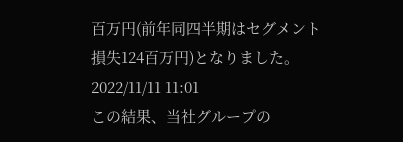百万円(前年同四半期はセグメント損失124百万円)となりました。2022/11/11 11:01
この結果、当社グループの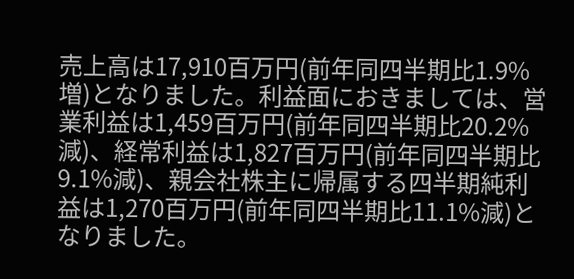売上高は17,910百万円(前年同四半期比1.9%増)となりました。利益面におきましては、営業利益は1,459百万円(前年同四半期比20.2%減)、経常利益は1,827百万円(前年同四半期比9.1%減)、親会社株主に帰属する四半期純利益は1,270百万円(前年同四半期比11.1%減)となりました。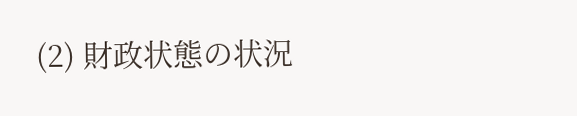(2) 財政状態の状況